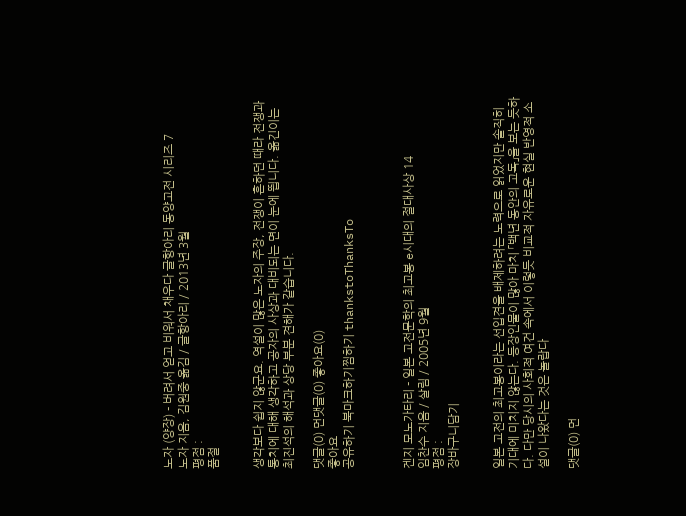노자 (양장) - 버려서 얻고 비워서 채우다 글항아리 동양고전 시리즈 7
노자 지음, 김원중 옮김 / 글항아리 / 2013년 3월
평점 :
품절


생각보다 쉽지 않군요. 역설이 많은 노자의 주장, 전쟁이 흔하던 때라 전쟁과 통치에 대해 생각하고 공자의 사상과 대비되는 면이 눈에 띕니다. 옮긴이는 최진석의 해석과 상당 부분 견해가 같습니다.

댓글(0) 먼댓글(0) 좋아요(0)
좋아요
공유하기 북마크하기찜하기 thankstoThanksTo



겐지 모노가타리 - 일본 고전문학의 최고봉 e시대의 절대사상 14
임찬수 지음 / 살림 / 2005년 9월
평점 :
장바구니담기


일본 고전의 최고봉이라는 선입견을 배제하려는 노력으로 읽었지만 솔직히 기대에 미치지 않는다. 등장인물이 많아 마치 「백년 동안의 고독」을 보는 듯하다. 다만 당시의 사회적 여건 속에서 이렇듯 비교적 자유로운 현실 반영적 소설이 나왔다는 것은 놀랍다

댓글(0) 먼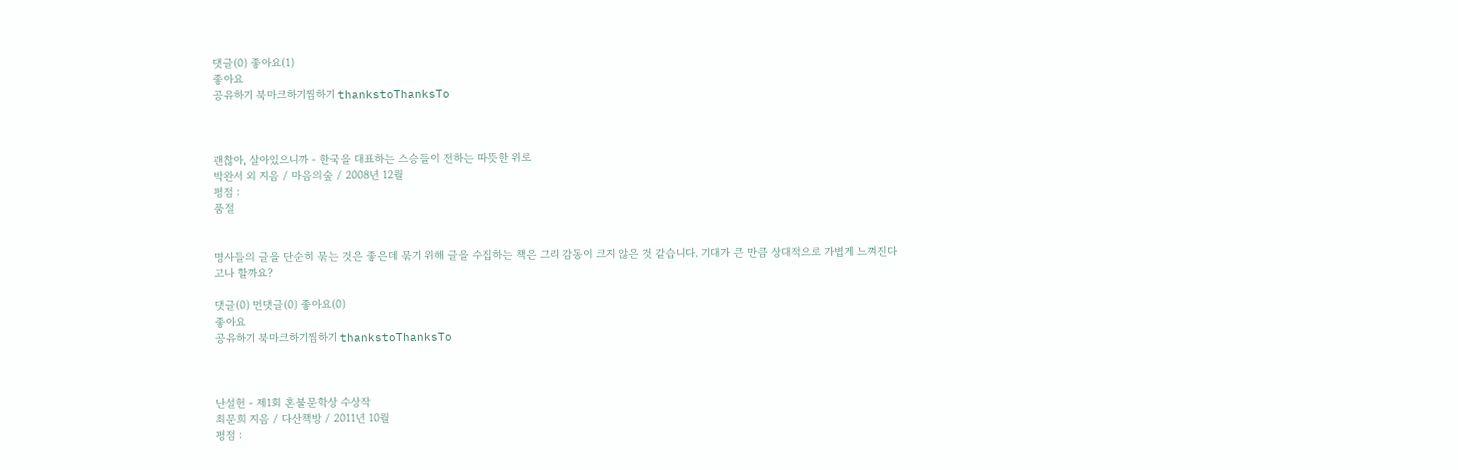댓글(0) 좋아요(1)
좋아요
공유하기 북마크하기찜하기 thankstoThanksTo



괜찮아, 살아있으니까 - 한국을 대표하는 스승들이 전하는 따뜻한 위로
박완서 외 지음 / 마음의숲 / 2008년 12월
평점 :
품절


명사들의 글을 단순히 묶는 것은 좋은데 묶기 위해 글을 수집하는 책은 그리 감동이 크지 않은 것 같습니다. 기대가 큰 만큼 상대적으로 가볍게 느껴진다고나 할까요?

댓글(0) 먼댓글(0) 좋아요(0)
좋아요
공유하기 북마크하기찜하기 thankstoThanksTo



난설헌 - 제1회 혼불문학상 수상작
최문희 지음 / 다산책방 / 2011년 10월
평점 :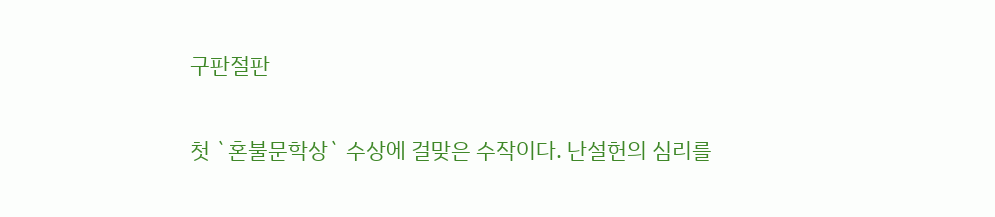구판절판


첫 `혼불문학상` 수상에 걸맞은 수작이다. 난설헌의 심리를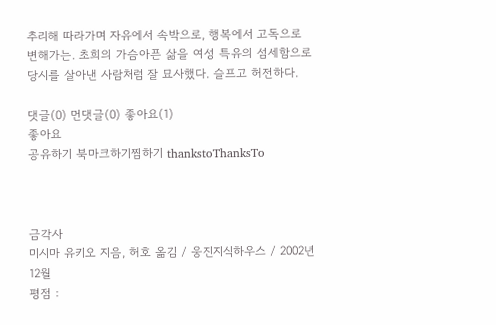추리해 따라가며 자유에서 속박으로, 행복에서 고독으로 변해가는. 초희의 가슴아픈 삶을 여성 특유의 섬세함으로 당시를 살아낸 사람처럼 잘 묘사했다. 슬프고 허전하다.

댓글(0) 먼댓글(0) 좋아요(1)
좋아요
공유하기 북마크하기찜하기 thankstoThanksTo



금각사
미시마 유키오 지음, 허호 옮김 / 웅진지식하우스 / 2002년 12월
평점 :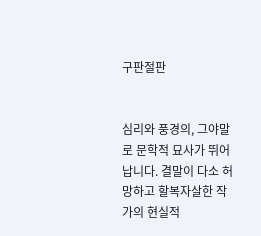구판절판


심리와 풍경의, 그야말로 문학적 묘사가 뛰어납니다. 결말이 다소 허망하고 할복자살한 작가의 현실적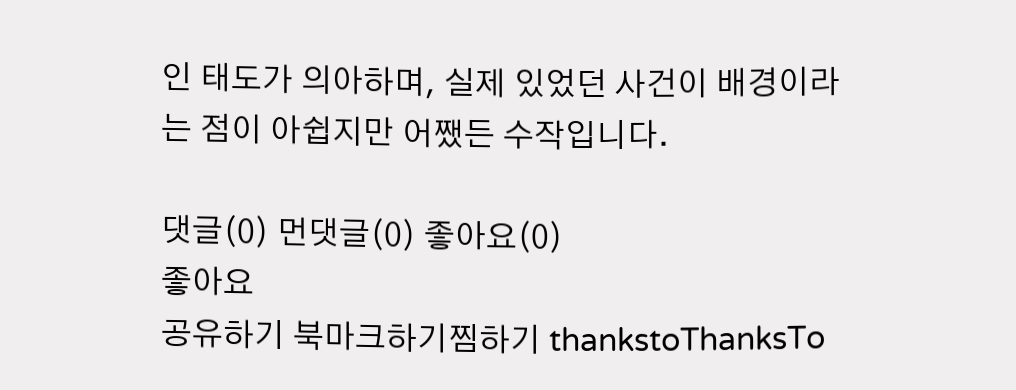인 태도가 의아하며, 실제 있었던 사건이 배경이라는 점이 아쉽지만 어쨌든 수작입니다.

댓글(0) 먼댓글(0) 좋아요(0)
좋아요
공유하기 북마크하기찜하기 thankstoThanksTo